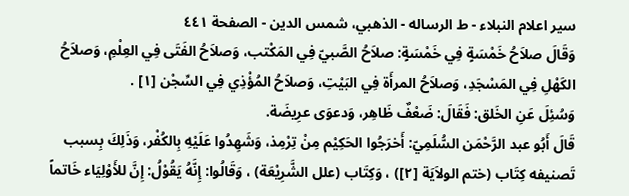سير اعلام النبلاء - ط الرساله - الذهبي، شمس الدين - الصفحة ٤٤١
وَقَالَ صلاَحُ خَمْسَةٍ فِي خَمْسَةٍ: صلاَحُ الصَّبيّ فِي المَكْتب، وَصلاَحُ الفَتَى فِي العِلْمِ، وَصلاَحُ الكَهْلِ فِي المَسْجَدِ، وَصلاَحُ المرأَة فِي البَيْتِ، وَصلاَحُ المُؤْذِي فِي السِّجْن [١] .
وَسُئِلَ عَنِ الخَلق: فَقَالَ: ضَعْفٌ ظَاهِر، وَدعوَى عرِيضَة.
قَالَ أَبُو عبد الرَّحْمَن السُّلَمِيّ: أَخرَجُوا الحَكِيْم مِنْ تِرْمِذ، وَشَهِدُوا عَلَيْهِ بِالكُفْر، وَذَلِكَ بِسبب تَصنيفه كِتَاب (ختم الولاَيَة [٢]) ، وَكِتَاب (علل الشَّرِيْعَة) ، وَقَالُوا: إِنَّهُ يَقُوْلُ: إِنَّ للأَوْلِيَاء خَاتماً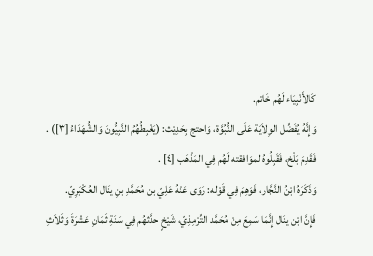كَالأَنْبِيَاء لَهُم خَاتم.
وَإِنَّهُ يُفَضِّل الوِلاَيَة عَلَى النُّبُوَّة، وَاحتج بِحَدِيْث: (يَغْبِطُهُمُ النَّبِيُّونَ وَالشُّهَدَاءُ [٣]) .
فَقَدِمَ بَلْخ، فَقَبِلُوهُ لموَافقته لَهُم فِي المَذْهَب [٤] .
وَذَكَرَهُ ابْنُ النَّجَّار، فَوَهِمَ فِي قَوْله: رَوَى عَنْهُ عَلِيّ بن مُحَمَّدِ بنِ ينَال العُكْبَرِيّ.
فَإِنَّ ابْن ينَال إِنَّمَا سَمِعَ مِنْ مُحَمَّد التِّرْمِذِيّ، شَيْخٍ حدَّثهُم فِي سَنَةِ ثَمَانِ عَشْرَةَ وَثَلاَثِ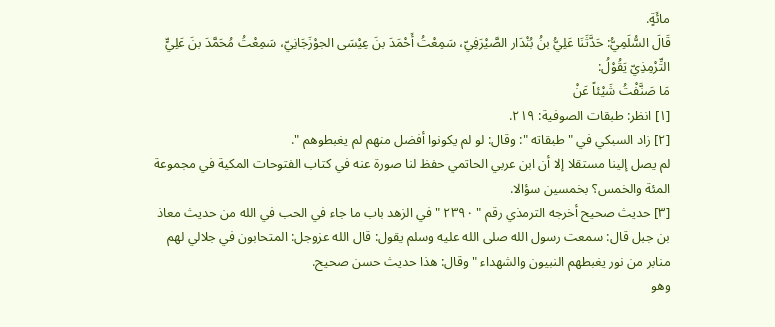مائَةٍ.
قَالَ السُّلَمِيُّ: حَدَّثَنَا عَلِيُّ بنُ بُنْدَار الصَّيْرَفِيّ، سَمِعْتُ أَحْمَدَ بنَ عِيْسَى الجوْزَجَانِيّ، سَمِعْتُ مُحَمَّدَ بنَ عَلِيٍّ التِّرْمِذِيّ يَقُوْلُ:
مَا صَنَّفْتُ شَيْئاً عَنْ
[١] انظر: طبقات الصوفية: ٢١٩.
[٢] زاد السبكي في " طبقاته ": وقال: لو لم يكونوا أفضل منهم لم يغبطوهم ".
لم يصل إلينا مستقلا إلا أن ابن عربي الحاتمي حفظ لنا صورة عنه في كتاب الفتوحات المكية في مجموعة المئة والخمس؟ بخمسين سؤالا.
[٣] حديث صحيح أخرجه الترمذي رقم " ٢٣٩٠ " في الزهد باب ما جاء في الحب في الله من حديث معاذ بن جبل قال: سمعت رسول الله صلى الله عليه وسلم يقول: قال الله عزوجل: المتحابون في جلالي لهم منابر من نور يغبطهم النبيون والشهداء " وقال: هذا حديث حسن صحيح.
وهو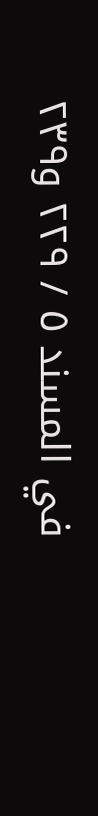في المسند ٥ / ٢٢٩ و٢٣٩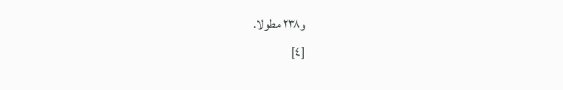و٢٣٨ مطولا.
[٤]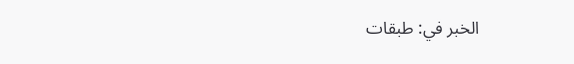الخبر في: طبقات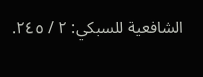الشافعية للسبكي: ٢ / ٢٤٥.